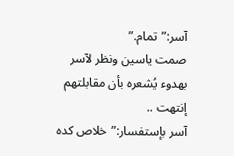آسر:”تمام.”
صمت ياسين ونظر لآسر بهدوء يُشعره بأن مقابلتهم إنتهت ..
آسر بإستفسار:”خلاص كده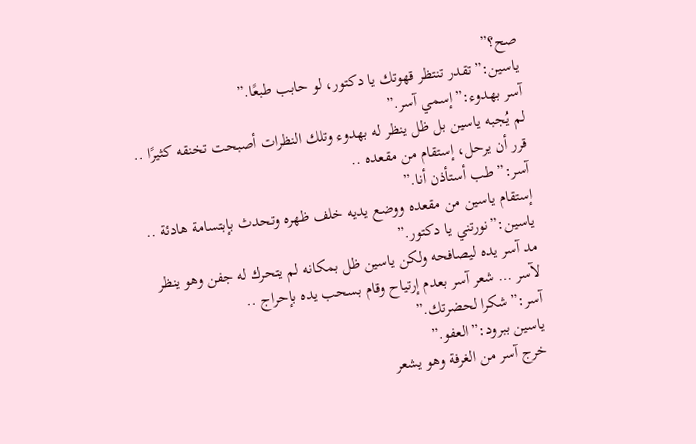صح؟”
ياسين:”تقدر تنتظر قهوتك يا دكتور، لو حابب طبعًا.”
آسر بهدوء:”إسمي آسر.”
لم يُجبه ياسين بل ظل ينظر له بهدوء وتلك النظرات أصبحت تخنقه كثيرًا .. قرر أن يرحل، إستقام من مقعده ..
آسر:”طب أستأذن أنا.”
إستقام ياسين من مقعده ووضع يديه خلف ظهره وتحدث بإبتسامة هادئة ..
ياسين:”نورتني يا دكتور.”
مد آسر يده ليصافحه ولكن ياسين ظل بمكانه لم يتحرك له جفن وهو ينظر لآسر … شعر آسر بعدم إرتياح وقام بسحب يده بإحراج ..
آسر:”شكرا لحضرتك.”
ياسين ببرود:”العفو.”
خرج آسر من الغرفة وهو يشعر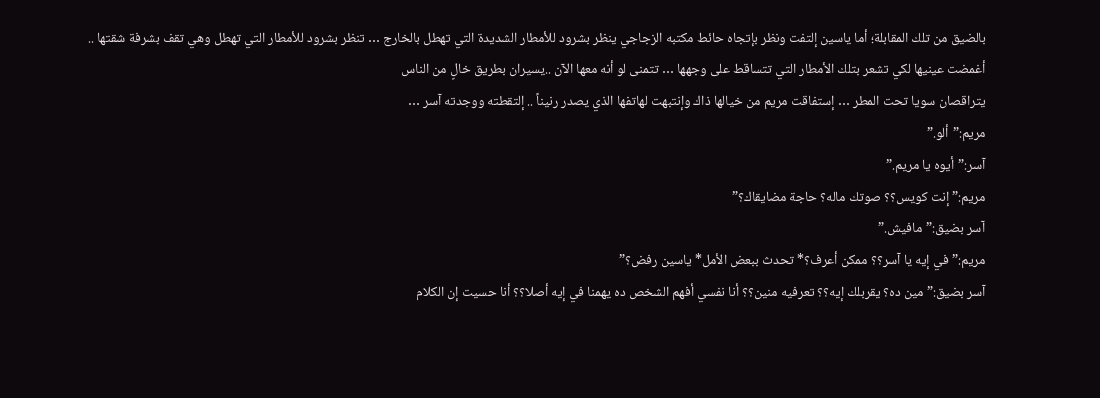بالضيق من تلك المقابلة؛ أما ياسين إلتفت ونظر بإتجاه حائط مكتبه الزجاجي ينظر بشرود للأمطار الشديدة التي تهطل بالخارج … تنظر بشرود للأمطار التي تهطل وهي تقف بشرفة شقتها .. أغمضت عينيها لكي تشعر بتلك الأمطار التي تتساقط على وجهها … تتمنى لو أنه معها الآن ..يسيران بطريق خالٍ من الناس
يتراقصان سويا تحت المطر … إستفاقت مريم من خيالها ذاك وإنتبهت لهاتفها الذي يصدر رنيناً .. إلتقطته ووجدته آسر …
مريم:”ألو.”
آسر:”أيوه يا مريم.”
مريم:”إنت كويس؟؟ صوتك ماله؟ حاجة مضايقاك؟”
آسر بضيق:”مافيش.”
مريم:”في إيه يا آسر؟؟ ممكن أعرف؟* تحدث ببعض الأمل* ياسين رفض؟”
آسر بضيق:”مين ده؟ يقربلك إيه؟؟ تعرفيه منين؟؟ أنا نفسي أفهم الشخص ده يهمنا في إيه أصلا؟؟ أنا حسيت إن الكلام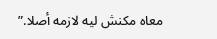معاه مكنش ليه لازمه أصلا.”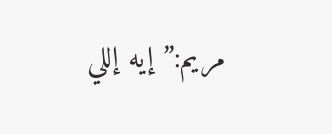مريم:”إيه إللي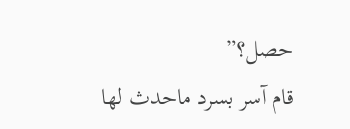حصل؟”
قام آسر بسرد ماحدث لها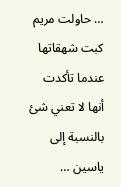… حاولت مريم كبت شهقاتها عندما تأكدت أنها لا تعني شئ بالنسبة إلى ياسين …